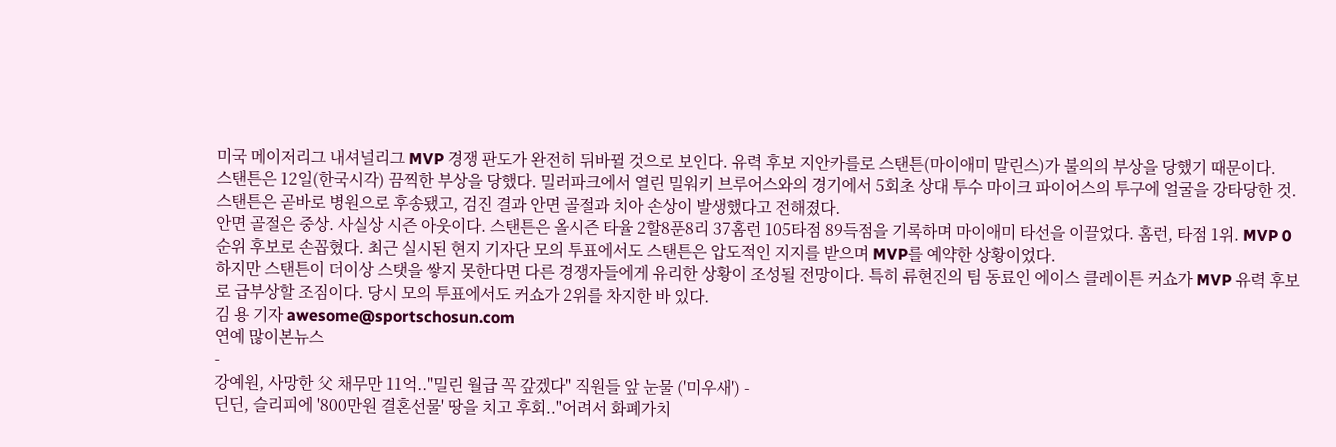미국 메이저리그 내셔널리그 MVP 경쟁 판도가 완전히 뒤바뀔 것으로 보인다. 유력 후보 지안카를로 스탠튼(마이애미 말린스)가 불의의 부상을 당했기 때문이다.
스탠튼은 12일(한국시각) 끔찍한 부상을 당했다. 밀러파크에서 열린 밀워키 브루어스와의 경기에서 5회초 상대 투수 마이크 파이어스의 투구에 얼굴을 강타당한 것. 스탠튼은 곧바로 병원으로 후송됐고, 검진 결과 안면 골절과 치아 손상이 발생했다고 전해졌다.
안면 골절은 중상. 사실상 시즌 아웃이다. 스탠튼은 올시즌 타율 2할8푼8리 37홈런 105타점 89득점을 기록하며 마이애미 타선을 이끌었다. 홈런, 타점 1위. MVP 0순위 후보로 손꼽혔다. 최근 실시된 현지 기자단 모의 투표에서도 스탠튼은 압도적인 지지를 받으며 MVP를 예약한 상황이었다.
하지만 스탠튼이 더이상 스탯을 쌓지 못한다면 다른 경쟁자들에게 유리한 상황이 조성될 전망이다. 특히 류현진의 팀 동료인 에이스 클레이튼 커쇼가 MVP 유력 후보로 급부상할 조짐이다. 당시 모의 투표에서도 커쇼가 2위를 차지한 바 있다.
김 용 기자 awesome@sportschosun.com
연예 많이본뉴스
-
강예원, 사망한 父 채무만 11억.."밀린 월급 꼭 갚겠다" 직원들 앞 눈물 ('미우새') -
딘딘, 슬리피에 '800만원 결혼선물' 땅을 치고 후회.."어려서 화폐가치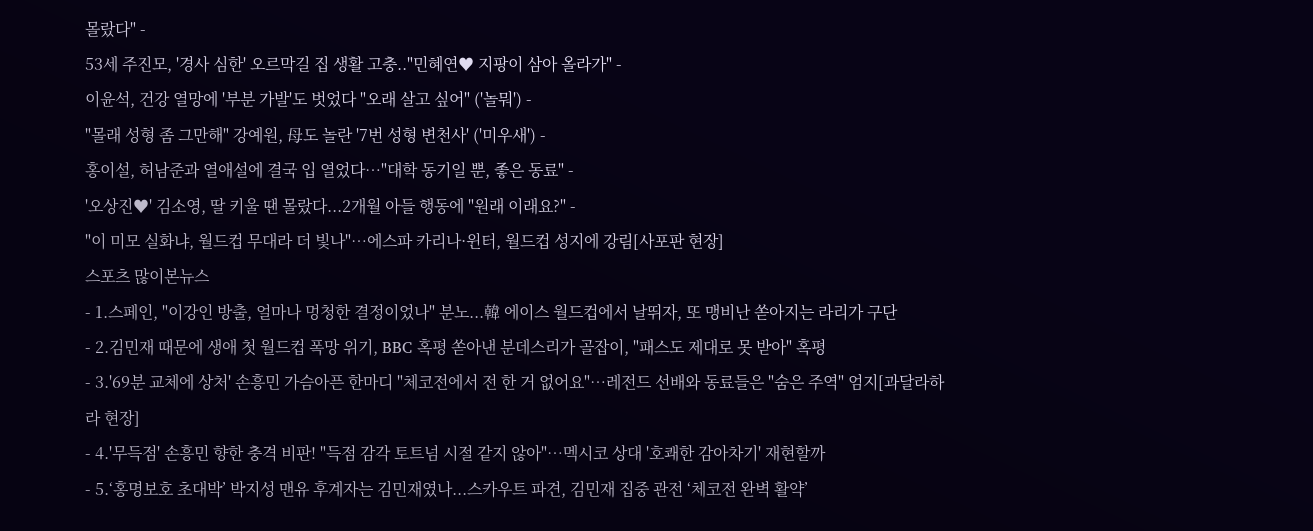몰랐다" -
53세 주진모, '경사 심한' 오르막길 집 생활 고충.."민혜연♥ 지팡이 삼아 올라가" -
이윤석, 건강 열망에 '부분 가발'도 벗었다 "오래 살고 싶어" ('놀뭐') -
"몰래 성형 좀 그만해" 강예원, 母도 놀란 '7번 성형 변천사' ('미우새') -
홍이설, 허남준과 열애설에 결국 입 열었다…"대학 동기일 뿐, 좋은 동료" -
'오상진♥' 김소영, 딸 키울 땐 몰랐다...2개월 아들 행동에 "원래 이래요?" -
"이 미모 실화냐, 월드컵 무대라 더 빛나"…에스파 카리나·윈터, 월드컵 성지에 강림[사포판 현장]
스포츠 많이본뉴스
- 1.스페인, "이강인 방출, 얼마나 멍청한 결정이었나" 분노...韓 에이스 월드컵에서 날뛰자, 또 맹비난 쏟아지는 라리가 구단
- 2.김민재 때문에 생애 첫 월드컵 폭망 위기, BBC 혹평 쏟아낸 분데스리가 골잡이, "패스도 제대로 못 받아" 혹평
- 3.'69분 교체에 상처' 손흥민 가슴아픈 한마디 "체코전에서 전 한 거 없어요"…레전드 선배와 동료들은 "숨은 주역" 엄지[과달라하라 현장]
- 4.'무득점' 손흥민 향한 충격 비판! "득점 감각 토트넘 시절 같지 않아"…멕시코 상대 '호쾌한 감아차기' 재현할까
- 5.‘홍명보호 초대박’ 박지성 맨유 후계자는 김민재였나...스카우트 파견, 김민재 집중 관전 ‘체코전 완벽 활약’